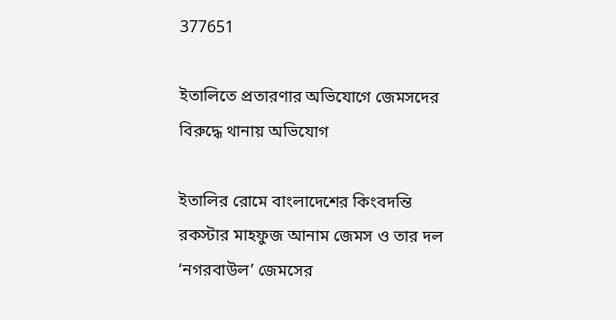377651

ইতালিতে প্রতারণার অভিযোগে জেমসদের বিরুদ্ধে থানায় অভিযোগ

ইতালির রোমে বাংলাদেশের কিংবদন্তি রকস্টার মাহফুজ আনাম জেমস ও তার দল ‘নগরবাউল’ জেমসের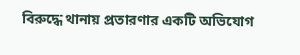বিরুদ্ধে থানায় প্রতারণার একটি অভিযোগ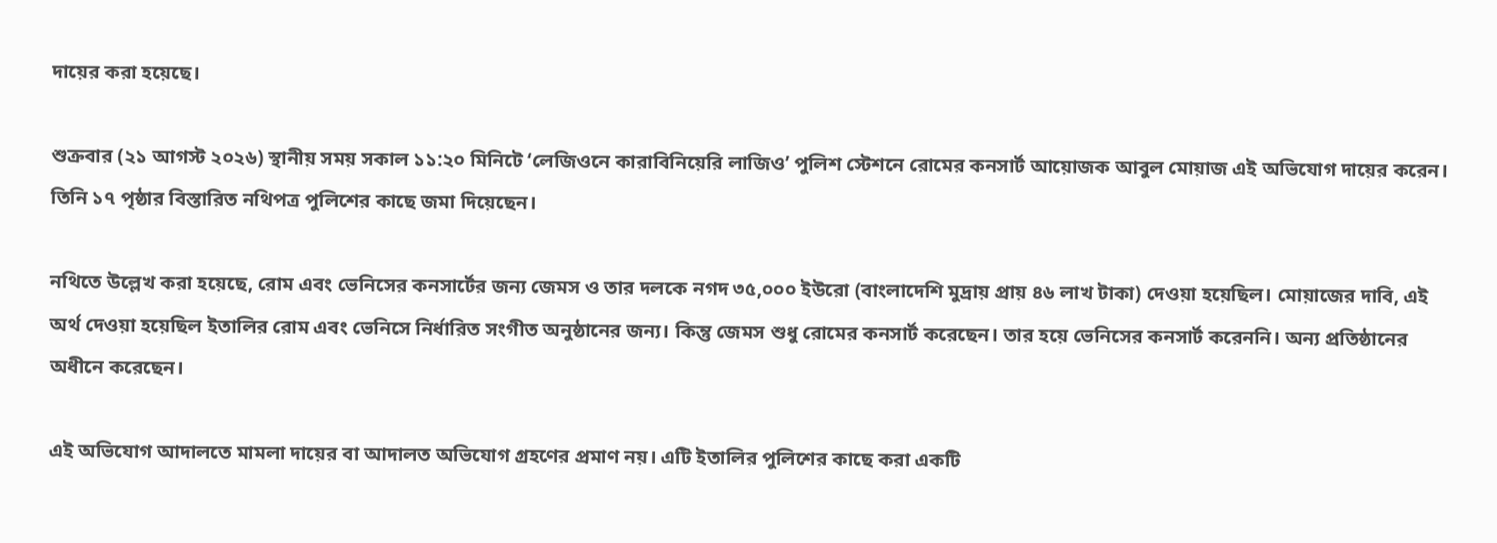দায়ের করা হয়েছে।

শুক্রবার (২১ আগস্ট ২০২৬) স্থানীয় সময় সকাল ১১:২০ মিনিটে ‘লেজিওনে কারাবিনিয়েরি লাজিও’ পুলিশ স্টেশনে রোমের কনসার্ট আয়োজক আবুল মোয়াজ এই অভিযোগ দায়ের করেন। তিনি ১৭ পৃষ্ঠার বিস্তারিত নথিপত্র পুলিশের কাছে জমা দিয়েছেন।

নথিতে উল্লেখ করা হয়েছে, রোম এবং ভেনিসের কনসার্টের জন্য জেমস ও তার দলকে নগদ ৩৫,০০০ ইউরো (বাংলাদেশি মুদ্রায় প্রায় ৪৬ লাখ টাকা) দেওয়া হয়েছিল। মোয়াজের দাবি, এই অর্থ দেওয়া হয়েছিল ইতালির রোম এবং ভেনিসে নির্ধারিত সংগীত অনুষ্ঠানের জন্য। কিন্তু জেমস শুধু রোমের কনসার্ট করেছেন। তার হয়ে ভেনিসের কনসার্ট করেননি। অন্য প্রতিষ্ঠানের অধীনে করেছেন।

এই অভিযোগ আদালতে মামলা দায়ের বা আদালত অভিযোগ গ্রহণের প্রমাণ নয়। এটি ইতালির পুলিশের কাছে করা একটি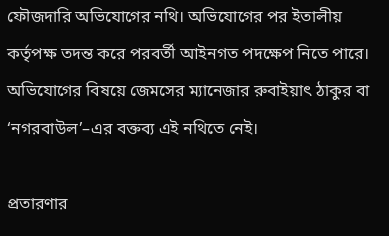ফৌজদারি অভিযোগের নথি। অভিযোগের পর ইতালীয় কর্তৃপক্ষ তদন্ত করে পরবর্তী আইনগত পদক্ষেপ নিতে পারে। অভিযোগের বিষয়ে জেমসের ম্যানেজার রুবাইয়াৎ ঠাকুর বা ‘নগরবাউল’–এর বক্তব্য এই নথিতে নেই।

প্রতারণার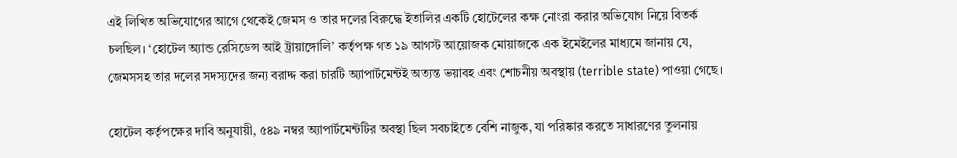এই লিখিত অভিযোগের আগে থেকেই জেমস ও তার দলের বিরুদ্ধে ইতালির একটি হোটেলের কক্ষ নোংরা করার অভিযোগ নিয়ে বিতর্ক চলছিল। ‘হোটেল অ্যান্ড রেসিডেন্স আই ট্রায়াঙ্গোলি’ কর্তৃপক্ষ গত ১৯ আগস্ট আয়োজক মোয়াজকে এক ইমেইলের মাধ্যমে জানায় যে, জেমসসহ তার দলের সদস্যদের জন্য বরাদ্দ করা চারটি অ্যাপার্টমেন্টই অত্যন্ত ভয়াবহ এবং শোচনীয় অবস্থায় (terrible state) পাওয়া গেছে।

হোটেল কর্তৃপক্ষের দাবি অনুযায়ী, ৫৪৯ নম্বর অ্যাপার্টমেন্টটির অবস্থা ছিল সবচাইতে বেশি নাজুক, যা পরিষ্কার করতে সাধারণের তুলনায়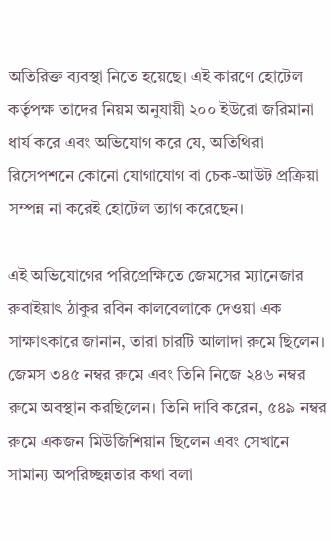অতিরিক্ত ব্যবস্থা নিতে হয়েছে। এই কারণে হোটেল কর্তৃপক্ষ তাদের নিয়ম অনুযায়ী ২০০ ইউরো জরিমানা ধার্য করে এবং অভিযোগ করে যে, অতিথিরা রিসেপশনে কোনো যোগাযোগ বা চেক-আউট প্রক্রিয়া সম্পন্ন না করেই হোটেল ত্যাগ করেছেন।

এই অভিযোগের পরিপ্রেক্ষিতে জেমসের ম্যানেজার রুবাইয়াৎ ঠাকুর রবিন কালবেলাকে দেওয়া এক সাক্ষাৎকারে জানান, তারা চারটি আলাদা রুমে ছিলেন। জেমস ৩৪৫ নম্বর রুমে এবং তিনি নিজে ২৪৬ নম্বর রুমে অবস্থান করছিলেন। তিনি দাবি করেন, ৫৪৯ নম্বর রুমে একজন মিউজিশিয়ান ছিলেন এবং সেখানে সামান্য অপরিচ্ছন্নতার কথা বলা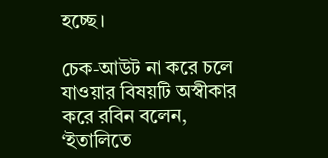হচ্ছে।

চেক-আউট না করে চলে যাওয়ার বিষয়টি অস্বীকার করে রবিন বলেন, ‘ইতালিতে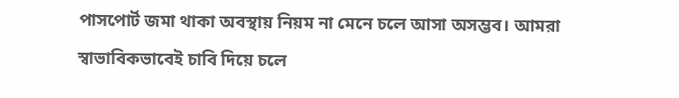পাসপোর্ট জমা থাকা অবস্থায় নিয়ম না মেনে চলে আসা অসম্ভব। আমরা স্বাভাবিকভাবেই চাবি দিয়ে চলে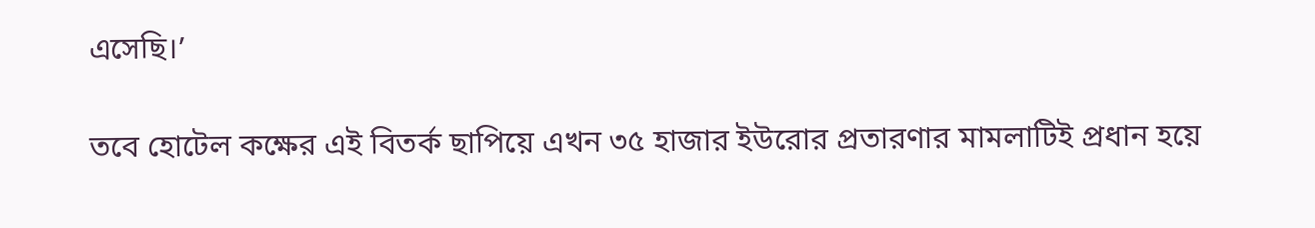এসেছি।’

তবে হোটেল কক্ষের এই বিতর্ক ছাপিয়ে এখন ৩৫ হাজার ইউরোর প্রতারণার মামলাটিই প্রধান হয়ে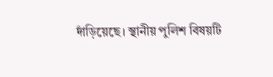দাঁড়িয়েছে। স্থানীয় পুলিশ বিষয়টি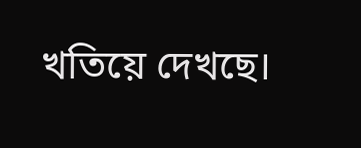খতিয়ে দেখছে।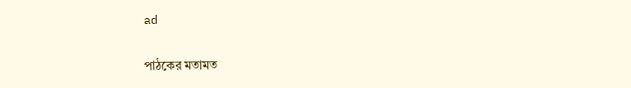ad

পাঠকের মতামত